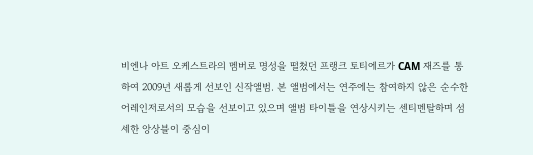비엔나 아트 오케스트라의 멤버로 명성을 떨쳤던 프랭크 토티에르가 CAM 재즈를 통하여 2009년 새롭게 선보인 신작앨범. 본 앨범에서는 연주에는 참여하지 않은 순수한 어레인저로서의 모습을 선보이고 있으며 앨범 타이틀을 연상시키는 센티멘탈하며 섬세한 앙상블이 중심이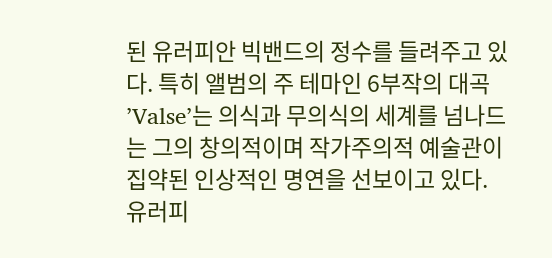된 유러피안 빅밴드의 정수를 들려주고 있다. 특히 앨범의 주 테마인 6부작의 대곡 ’Valse’는 의식과 무의식의 세계를 넘나드는 그의 창의적이며 작가주의적 예술관이 집약된 인상적인 명연을 선보이고 있다. 유러피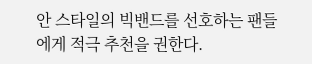안 스타일의 빅밴드를 선호하는 팬들에게 적극 추천을 권한다.